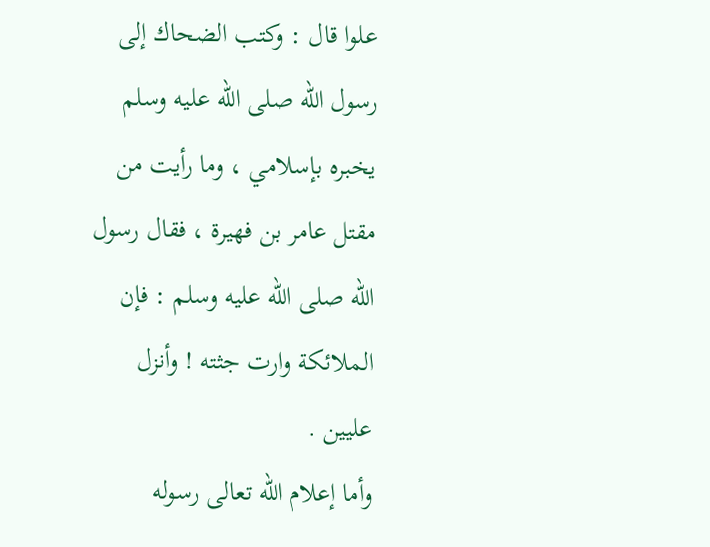علوا قال : وكتب الضحاك إلى رسول الله صلى الله عليه وسلم يخبره بإسلامي ، وما رأيت من
مقتل عامر بن فهيرة ، فقال رسول الله صلى الله عليه وسلم : فإن الملائكة وارت جثته ! وأنزل
عليين .
وأما إعلام الله تعالى رسوله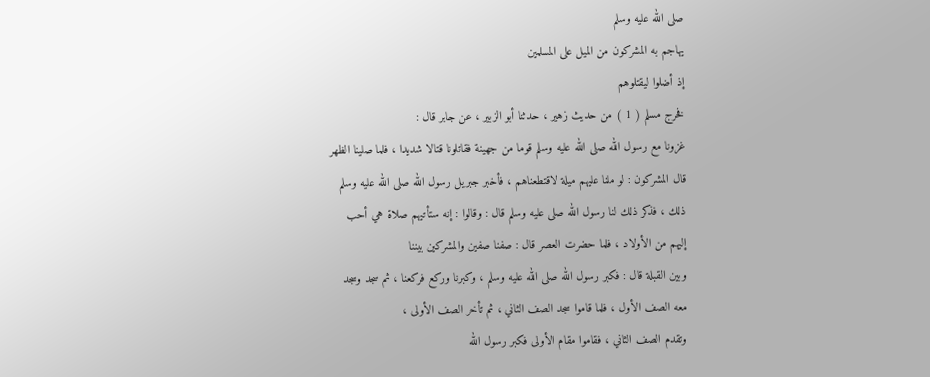صلى الله عليه وسلم
يهاجم به المشركون من الميل على المسلمين
إذ أضلوا ليقتلوهم
فخرج مسلم ( 1 ) من حديث زهير ، حدثنا أبو الزبير ، عن جابر قال :
غزونا مع رسول الله صلى الله عليه وسلم قوما من جهينة فقاتلونا قتالا شديدا ، فلما صلينا الظهر
قال المشركون : لو ملنا عليهم ميلة لاقتطعناهم ، فأخبر جبريل رسول الله صلى الله عليه وسلم
ذلك ، فذكر ذلك لنا رسول الله صلى عليه وسلم قال : وقالوا : إنه ستأتيهم صلاة هي أحب
إليهم من الأولاد ، فلما حضرت العصر قال : صفنا صفين والمشركين بيننا
وبين القبلة قال : فكبر رسول الله صلى الله عليه وسلم ، وكبرنا وركع فركعنا ، ثم سجد وسجد
معه الصف الأول ، فلما قاموا سجد الصف الثاني ، ثم تأخر الصف الأولى ،
وتقدم الصف الثاني ، فقاموا مقام الأولى فكبر رسول الله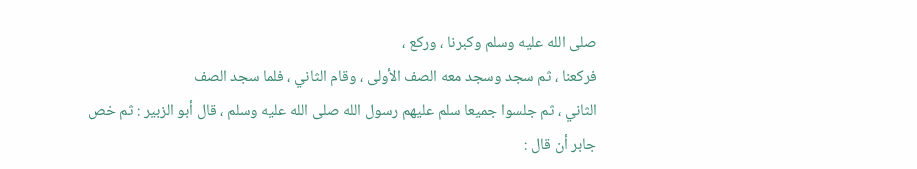صلى الله عليه وسلم وكبرنا ، وركع ،
فركعنا ، ثم سجد وسجد معه الصف الأولى ، وقام الثاني ، فلما سجد الصف
الثاني ، ثم جلسوا جميعا سلم عليهم رسول الله صلى الله عليه وسلم ، قال أبو الزبير : ثم خص
جابر أن قال :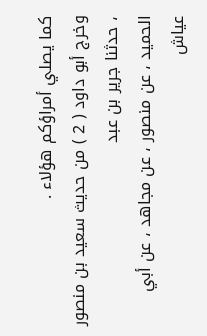كما يصلي أمراؤكم هؤلاء .
وخرج أبو داود ( 2 ) من حديث سعيد بن منصور ، حدثنا جرير بن عبد
الحميد ، عن منصور ، عن مجاهد ، عن أبي عياش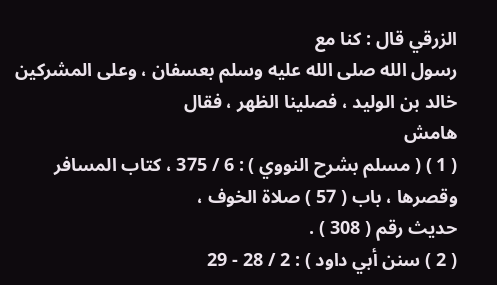الزرقي قال : كنا مع
رسول الله صلى الله عليه وسلم بعسفان ، وعلى المشركين خالد بن الوليد ، فصلينا الظهر ، فقال
هامش
( 1 ) ( مسلم بشرح النووي ) : 6 / 375 ، كتاب المسافر وقصرها ، باب ( 57 ) صلاة الخوف ،
حديث رقم ( 308 ) .
( 2 ) سنن أبي داود ) : 2 / 28 - 29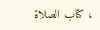، كتاب الصلاة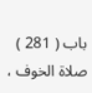باب ( 281 ) صلاة الخوف ،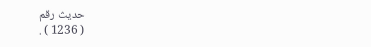حديث رقم
( 1236 ) .